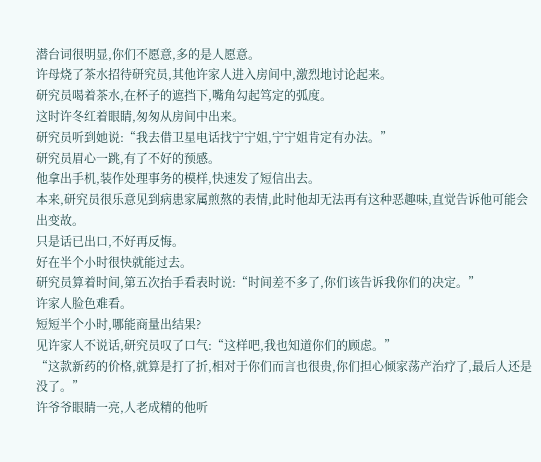潜台词很明显,你们不愿意,多的是人愿意。
许母烧了茶水招待研究员,其他许家人进入房间中,激烈地讨论起来。
研究员喝着茶水,在杯子的遮挡下,嘴角勾起笃定的弧度。
这时许冬红着眼睛,匆匆从房间中出来。
研究员听到她说:“我去借卫星电话找宁宁姐,宁宁姐肯定有办法。”
研究员眉心一跳,有了不好的预感。
他拿出手机,装作处理事务的模样,快速发了短信出去。
本来,研究员很乐意见到病患家属煎熬的表情,此时他却无法再有这种恶趣味,直觉告诉他可能会出变故。
只是话已出口,不好再反悔。
好在半个小时很快就能过去。
研究员算着时间,第五次抬手看表时说:“时间差不多了,你们该告诉我你们的决定。”
许家人脸色难看。
短短半个小时,哪能商量出结果?
见许家人不说话,研究员叹了口气:“这样吧,我也知道你们的顾虑。”
“这款新药的价格,就算是打了折,相对于你们而言也很贵,你们担心倾家荡产治疗了,最后人还是没了。”
许爷爷眼睛一亮,人老成精的他听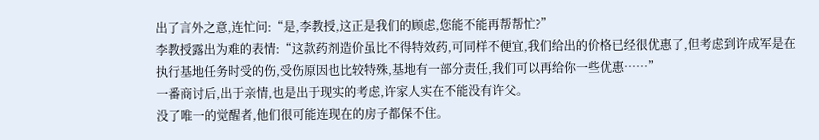出了言外之意,连忙问:“是,李教授,这正是我们的顾虑,您能不能再帮帮忙?”
李教授露出为难的表情:“这款药剂造价虽比不得特效药,可同样不便宜,我们给出的价格已经很优惠了,但考虑到许成军是在执行基地任务时受的伤,受伤原因也比较特殊,基地有一部分责任,我们可以再给你一些优惠……”
一番商讨后,出于亲情,也是出于现实的考虑,许家人实在不能没有许父。
没了唯一的觉醒者,他们很可能连现在的房子都保不住。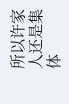所以许家人还是集体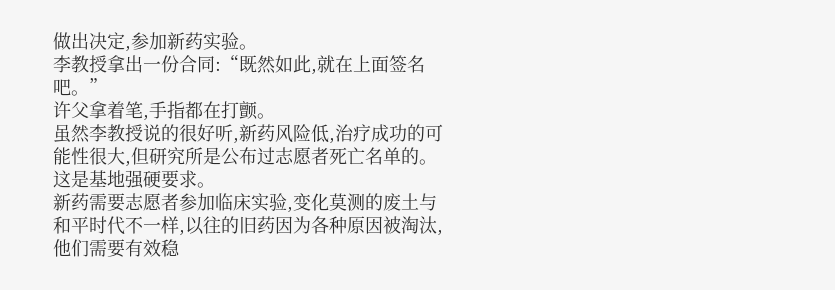做出决定,参加新药实验。
李教授拿出一份合同:“既然如此,就在上面签名吧。”
许父拿着笔,手指都在打颤。
虽然李教授说的很好听,新药风险低,治疗成功的可能性很大,但研究所是公布过志愿者死亡名单的。
这是基地强硬要求。
新药需要志愿者参加临床实验,变化莫测的废土与和平时代不一样,以往的旧药因为各种原因被淘汰,他们需要有效稳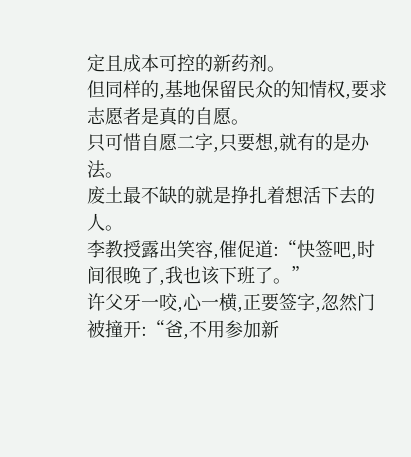定且成本可控的新药剂。
但同样的,基地保留民众的知情权,要求志愿者是真的自愿。
只可惜自愿二字,只要想,就有的是办法。
废土最不缺的就是挣扎着想活下去的人。
李教授露出笑容,催促道:“快签吧,时间很晚了,我也该下班了。”
许父牙一咬,心一横,正要签字,忽然门被撞开:“爸,不用参加新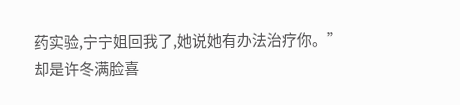药实验,宁宁姐回我了,她说她有办法治疗你。”
却是许冬满脸喜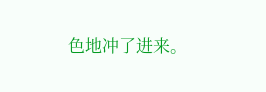色地冲了进来。